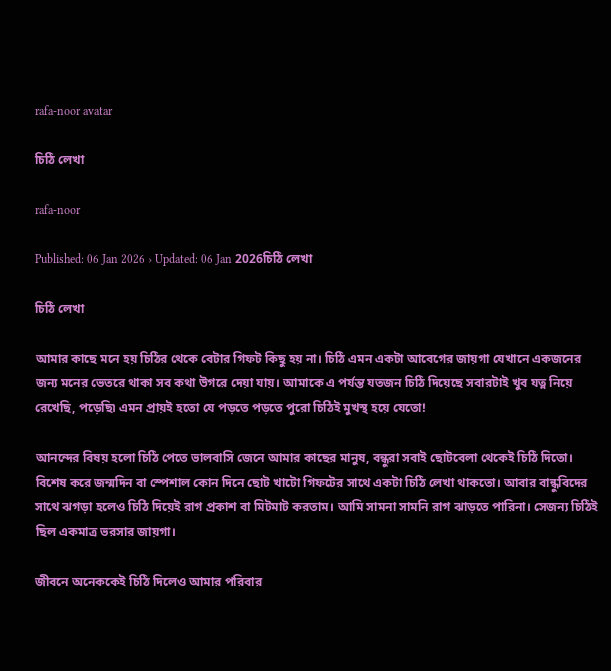rafa-noor avatar

চিঠি লেখা

rafa-noor

Published: 06 Jan 2026 › Updated: 06 Jan 2026চিঠি লেখা

চিঠি লেখা

আমার কাছে মনে হয় চিঠির থেকে বেটার গিফট কিছু হয় না। চিঠি এমন একটা আবেগের জায়গা যেখানে একজনের জন্য মনের ভেতরে থাকা সব কথা উগরে দেয়া যায়। আমাকে এ পর্যন্ত যতজন চিঠি দিয়েছে সবারটাই খুব যত্ন নিয়ে রেখেছি, পড়েছি৷ এমন প্রায়ই হতো যে পড়তে পড়তে পুরো চিঠিই মুখস্থ হয়ে যেতো!

আনন্দের বিষয় হলো চিঠি পেতে ভালবাসি জেনে আমার কাছের মানুষ, বন্ধুরা সবাই ছোটবেলা থেকেই চিঠি দিতো। বিশেষ করে জন্মদিন বা স্পেশাল কোন দিনে ছোট খাটো গিফটের সাথে একটা চিঠি লেখা থাকতো। আবার বান্ধুবিদের সাথে ঝগড়া হলেও চিঠি দিয়েই রাগ প্রকাশ বা মিটমাট করতাম। আমি সামনা সামনি রাগ ঝাড়তে পারিনা। সেজন্য চিঠিই ছিল একমাত্র ভরসার জায়গা।

জীবনে অনেককেই চিঠি দিলেও আমার পরিবার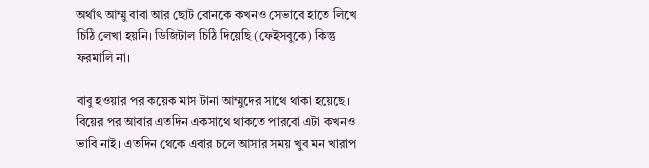অর্থাৎ আম্মু বাবা আর ছোট বোনকে কখনও সেভাবে হাতে লিখে চিঠি লেখা হয়নি। ডিজিটাল চিঠি দিয়েছি (ফেইসবুকে) কিন্তু ফরমালি না।

বাবু হওয়ার পর কয়েক মাস টানা আম্মুদের সাথে থাকা হয়েছে। বিয়ের পর আবার এতদিন একসাথে থাকতে পারবো এটা কখনও ভাবি নাই। এতদিন থেকে এবার চলে আসার সময় খুব মন খারাপ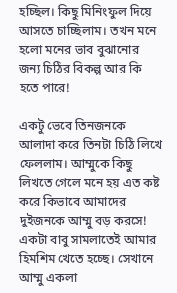হচ্ছিল। কিছু মিনিংফুল দিয়ে আসতে চাচ্ছিলাম। তখন মনে হলো মনের ভাব বুঝানোর জন্য চিঠির বিকল্প আর কি হতে পারে!

একটু ভেবে তিনজনকে আলাদা করে তিনটা চিঠি লিখে ফেললাম। আম্মুকে কিছু লিখতে গেলে মনে হয় এত কষ্ট করে কিভাবে আমাদের দুইজনকে আম্মু বড় করসে! একটা বাবু সামলাতেই আমার হিমশিম খেতে হচ্ছে। সেখানে আম্মু একলা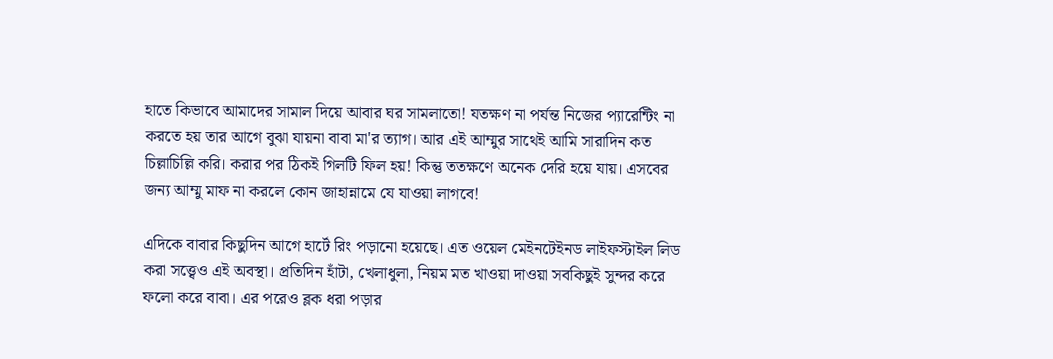হাতে কিভাবে আমাদের সামাল দিয়ে আবার ঘর সামলাতো! যতক্ষণ না পর্যন্ত নিজের প্যারেন্টিং না করতে হয় তার আগে বুঝা যায়না বাবা মা'র ত্যাগ। আর এই আম্মুর সাথেই আমি সারাদিন কত চিল্লাচিল্লি করি। করার পর ঠিকই গিলটি ফিল হয়! কিন্তু ততক্ষণে অনেক দেরি হয়ে যায়। এসবের জন্য আম্মু মাফ না করলে কোন জাহান্নামে যে যাওয়া লাগবে!

এদিকে বাবার কিছুদিন আগে হার্টে রিং পড়ানো হয়েছে। এত ওয়েল মেইনটেইনড লাইফস্টাইল লিড করা সত্ত্বেও এই অবস্থা। প্রতিদিন হাঁটা, খেলাধুলা, নিয়ম মত খাওয়া দাওয়া সবকিছুই সুন্দর করে ফলো করে বাবা। এর পরেও ব্লক ধরা পড়ার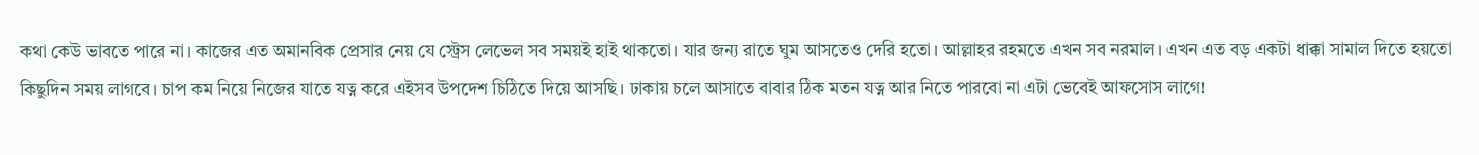কথা কেউ ভাবতে পারে না। কাজের এত অমানবিক প্রেসার নেয় যে স্ট্রেস লেভেল সব সময়ই হাই থাকতো। যার জন্য রাতে ঘুম আসতেও দেরি হতো। আল্লাহর রহমতে এখন সব নরমাল। এখন এত বড় একটা ধাক্কা সামাল দিতে হয়তো কিছুদিন সময় লাগবে। চাপ কম নিয়ে নিজের যাতে যত্ন করে এইসব উপদেশ চিঠিতে দিয়ে আসছি। ঢাকায় চলে আসাতে বাবার ঠিক মতন যত্ন আর নিতে পারবো না এটা ভেবেই আফসোস লাগে!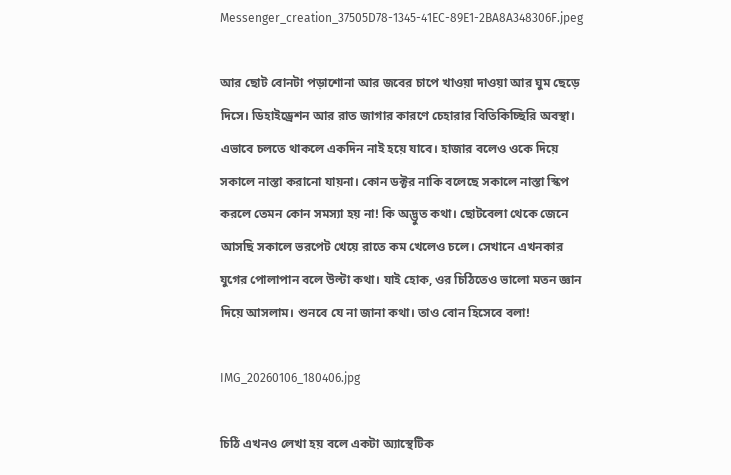Messenger_creation_37505D78-1345-41EC-89E1-2BA8A348306F.jpeg

আর ছোট বোনটা পড়াশোনা আর জবের চাপে খাওয়া দাওয়া আর ঘুম ছেড়ে দিসে। ডিহাইড্রেশন আর রাত জাগার কারণে চেহারার বিতিকিচ্ছিরি অবস্থা। এভাবে চলতে থাকলে একদিন নাই হয়ে যাবে। হাজার বলেও ওকে দিয়ে সকালে নাস্তা করানো যায়না। কোন ডক্টর নাকি বলেছে সকালে নাস্তা স্কিপ করলে তেমন কোন সমস্যা হয় না! কি অদ্ভুত কথা। ছোটবেলা থেকে জেনে আসছি সকালে ভরপেট খেয়ে রাতে কম খেলেও চলে। সেখানে এখনকার যুগের পোলাপান বলে উল্টা কথা। যাই হোক, ওর চিঠিতেও ভালো মতন জ্ঞান দিয়ে আসলাম। শুনবে যে না জানা কথা। তাও বোন হিসেবে বলা!

IMG_20260106_180406.jpg

চিঠি এখনও লেখা হয় বলে একটা অ্যাস্থেটিক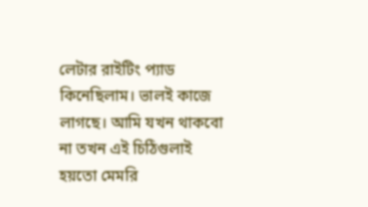লেটার রাইটিং প্যাড কিনেছিলাম। ভালই কাজে লাগছে। আমি যখন থাকবো না তখন এই চিঠিগুলাই হয়তো মেমরি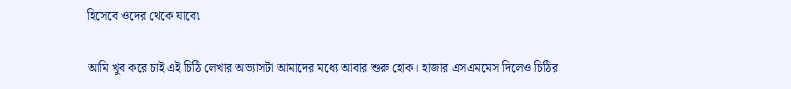হিসেবে ওদের থেকে যাবে৷

আমি খুব করে চাই এই চিঠি লেখার অভ্যাসটা আমাদের মধ্যে আবার শুরু হোক। হাজার এসএমমেস দিলেও চিঠির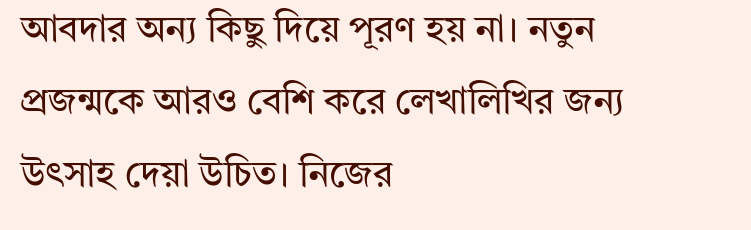আবদার অন্য কিছু দিয়ে পূরণ হয় না। নতুন প্রজন্মকে আরও বেশি করে লেখালিখির জন্য উৎসাহ দেয়া উচিত। নিজের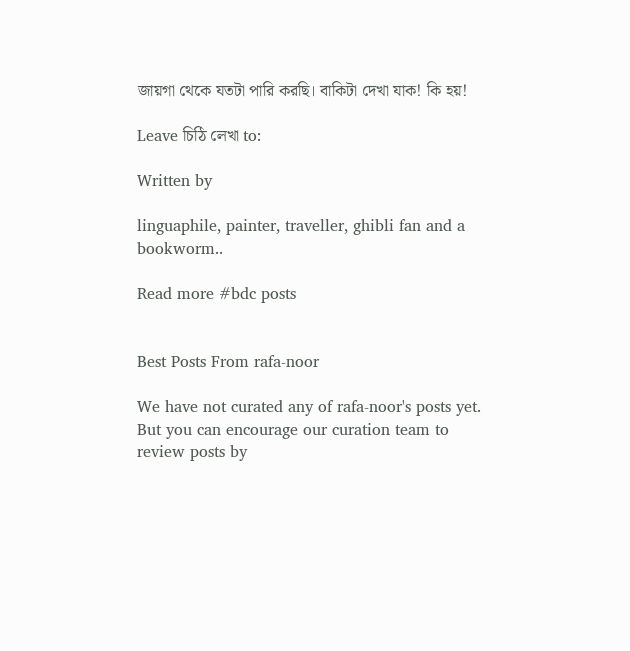জায়গা থেকে যতটা পারি করছি। বাকিটা দেখা যাক! কি হয়!

Leave চিঠি লেখা to:

Written by

linguaphile, painter, traveller, ghibli fan and a bookworm..

Read more #bdc posts


Best Posts From rafa-noor

We have not curated any of rafa-noor's posts yet. But you can encourage our curation team to review posts by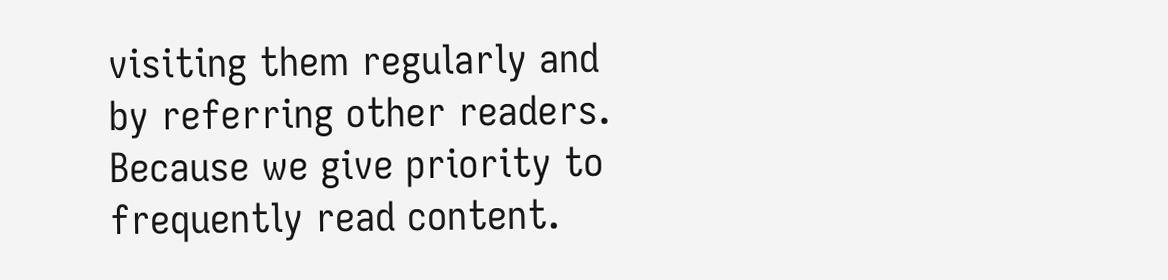visiting them regularly and by referring other readers. Because we give priority to frequently read content.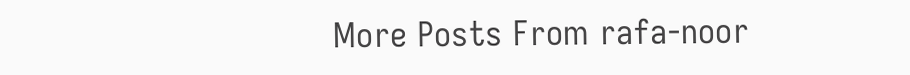More Posts From rafa-noor